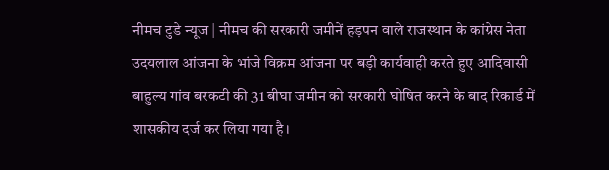नीमच टुडे न्यूज | नीमच की सरकारी जमीनें हड़पन वाले राजस्थान के कांग्रेस नेता उदयलाल आंजना के भांजे विक्रम आंजना पर बड़ी कार्यवाही करते हुए आदिवासी बाहुल्य गांव बरकटी की 31 बीघा जमीन को सरकारी घोषित करने के बाद रिकार्ड में शासकीय दर्ज कर लिया गया है।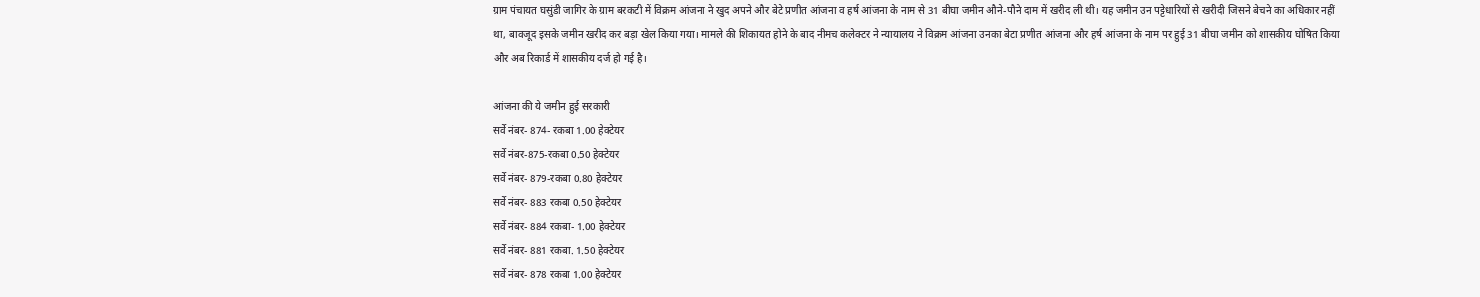ग्राम पंचायत घसुंडी जागिर के ग्राम बरकटी में विक्रम आंजना ने खुद अपने और बेटे प्रणीत आंजना व हर्ष आंजना के नाम से 31 बीघा जमीन औने-पौने दाम में खरीद ली थी। यह जमीन उन पट्टेधारियों से खरीदी जिसने बेचने का अधिकार नहीं था, बावजूद इसके जमीन खरीद कर बड़ा खेल किया गया। मामले की शिकायत होने के बाद नीमच कलेक्टर ने न्यायालय ने विक्रम आंजना उनका बेटा प्रणीत आंजना और हर्ष आंजना के नाम पर हुई 31 बीघा जमीन को शासकीय घोषित किया और अब रिकार्ड में शासकीय दर्ज हो गई है।

आंजना की ये जमीन हुई सरकारी
सर्वे नंबर- 874- रकबा 1.00 हेक्टेयर
सर्वे नंबर-875-रकबा 0.50 हेक्टेयर
सर्वे नंबर- 879-रकबा 0.80 हेक्टेयर
सर्वे नंबर- 883 रकबा 0.50 हेक्टेयर
सर्वे नंबर- 884 रकबा- 1.00 हेक्टेयर
सर्वे नंबर- 881 रकबा. 1.50 हेक्टेयर
सर्वे नंबर- 878 रकबा 1.00 हेक्टेयर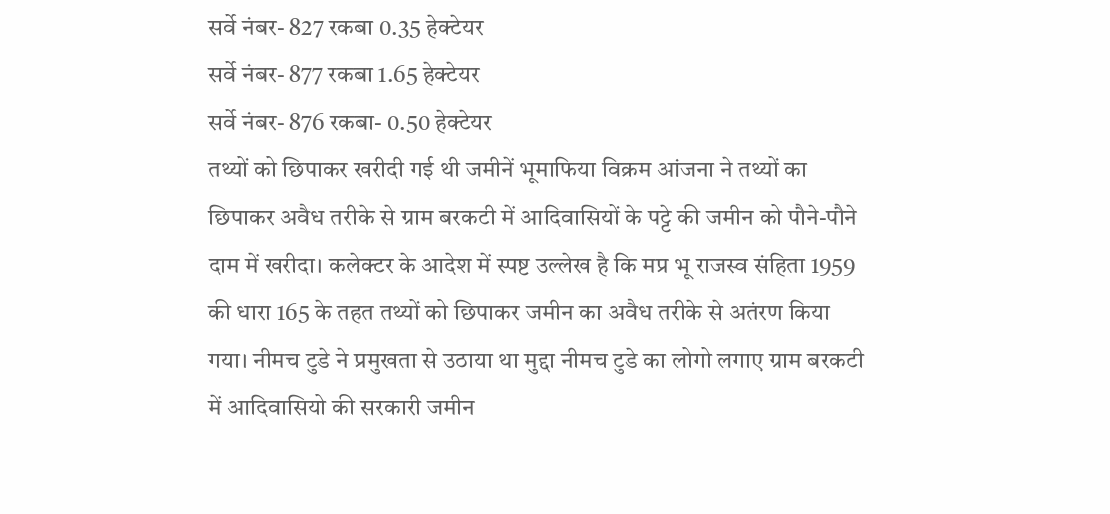सर्वे नंबर- 827 रकबा 0.35 हेक्टेयर
सर्वे नंबर- 877 रकबा 1.65 हेक्टेयर
सर्वे नंबर- 876 रकबा- 0.50 हेक्टेयर
तथ्यों को छिपाकर खरीदी गई थी जमीनें भूमाफिया विक्रम आंजना ने तथ्यों का छिपाकर अवैध तरीके से ग्राम बरकटी में आदिवासियों के पट्टे की जमीन को पौने-पौने दाम में खरीदा। कलेक्टर के आदेश में स्पष्ट उल्लेख है कि मप्र भू राजस्व संहिता 1959 की धारा 165 के तहत तथ्यों को छिपाकर जमीन का अवैध तरीके से अतंरण किया गया। नीमच टुडे ने प्रमुखता से उठाया था मुद्दा नीमच टुडे का लोगो लगाए ग्राम बरकटी में आदिवासियो की सरकारी जमीन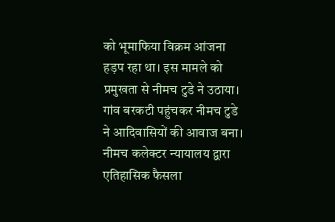को भूमाफिया विक्रम आंजना हड़प रहा था। इस मामले को प्रमुखता से नीमच टुडे ने उठाया। गांव बरकटी पहुंचकर नीमच टुडे ने आदिवासियों की आवाज बना। नीमच कलेक्टर न्यायालय द्वारा एतिहासिक फैसला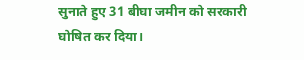सुनाते हुए 31 बीघा जमीन को सरकारी घोषित कर दिया।